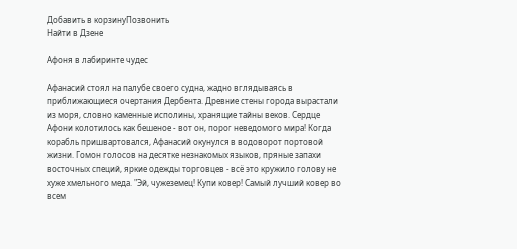Добавить в корзинуПозвонить
Найти в Дзене

Афоня в лабиринте чудес

Афанасий стоял на палубе своего судна, жадно вглядываясь в приближающиеся очертания Дербента. Древние стены города вырастали из моря, словно каменные исполины, хранящие тайны веков. Сердце Афони колотилось как бешеное - вот он, порог неведомого мира! Когда корабль пришвартовался, Афанасий окунулся в водоворот портовой жизни. Гомон голосов на десятке незнакомых языков, пряные запахи восточных специй, яркие одежды торговцев - всё это кружило голову не хуже хмельного меда. "Эй, чужеземец! Купи ковер! Самый лучший ковер во всем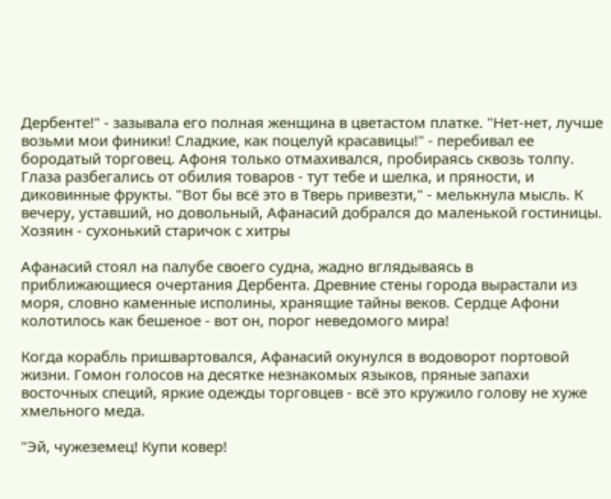Дербенте!" - зазывала его полная женщина в цветастом платке. "Нет-нет, лучше возьми мои финики! Сладкие, как поцелуй красавицы!" - перебивал ее бородатый торговец. Афоня только отмахивался, пробираясь сквозь толпу. Глаза разбегались от обилия товаров - тут тебе и шелка, и пряности, и диковинные фрукты. "Вот бы всё это в Тверь привезти," - мелькнула мысль. К вечеру, уставший, но довольный, Афанасий добрался до маленькой гостиницы. Хозяин - сухонький старичок с хитры

Афанасий стоял на палубе своего судна, жадно вглядываясь в приближающиеся очертания Дербента. Древние стены города вырастали из моря, словно каменные исполины, хранящие тайны веков. Сердце Афони колотилось как бешеное - вот он, порог неведомого мира!

Когда корабль пришвартовался, Афанасий окунулся в водоворот портовой жизни. Гомон голосов на десятке незнакомых языков, пряные запахи восточных специй, яркие одежды торговцев - всё это кружило голову не хуже хмельного меда.

"Эй, чужеземец! Купи ковер!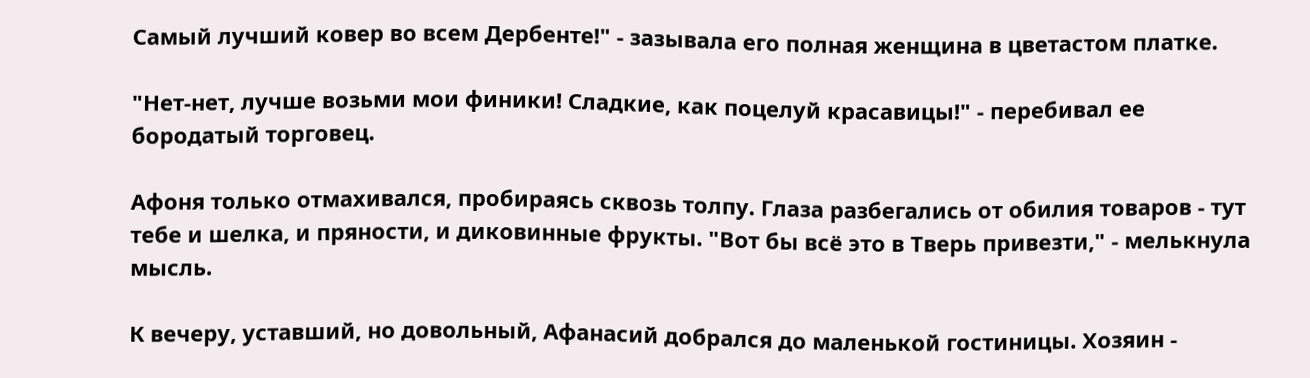Самый лучший ковер во всем Дербенте!" - зазывала его полная женщина в цветастом платке.

"Нет-нет, лучше возьми мои финики! Сладкие, как поцелуй красавицы!" - перебивал ее бородатый торговец.

Афоня только отмахивался, пробираясь сквозь толпу. Глаза разбегались от обилия товаров - тут тебе и шелка, и пряности, и диковинные фрукты. "Вот бы всё это в Тверь привезти," - мелькнула мысль.

К вечеру, уставший, но довольный, Афанасий добрался до маленькой гостиницы. Хозяин -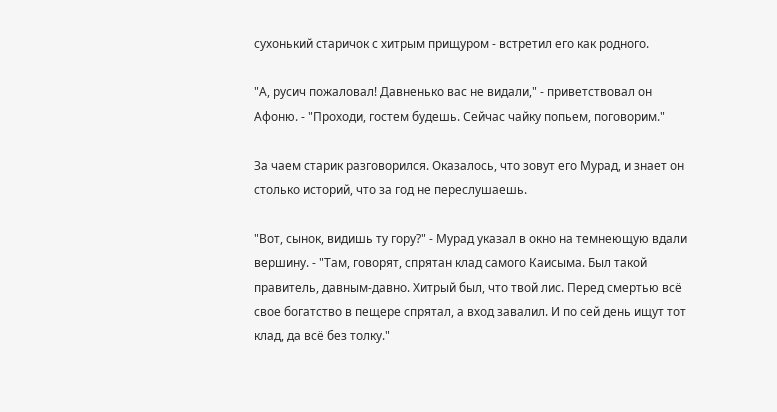сухонький старичок с хитрым прищуром - встретил его как родного.

"А, русич пожаловал! Давненько вас не видали," - приветствовал он Афоню. - "Проходи, гостем будешь. Сейчас чайку попьем, поговорим."

За чаем старик разговорился. Оказалось, что зовут его Мурад, и знает он столько историй, что за год не переслушаешь.

"Вот, сынок, видишь ту гору?" - Мурад указал в окно на темнеющую вдали вершину. - "Там, говорят, спрятан клад самого Каисыма. Был такой правитель, давным-давно. Хитрый был, что твой лис. Перед смертью всё свое богатство в пещере спрятал, а вход завалил. И по сей день ищут тот клад, да всё без толку."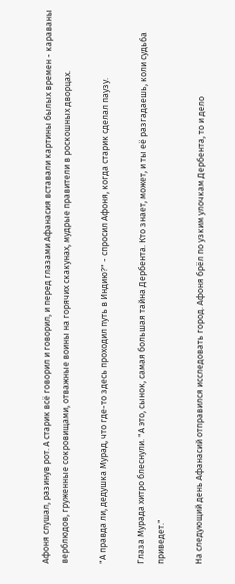Афоня слушал, разинув рот. А старик всё говорил и говорил, и перед глазами Афанасия вставали картины былых времен - караваны верблюдов, груженные сокровищами, отважные воины на горячих скакунах, мудрые правители в роскошных дворцах.

"А правда ли, дедушка Мурад, что где-то здесь проходил путь в Индию?" - спросил Афоня, когда старик сделал паузу.

Глаза Мурада хитро блеснули. "А это, сынок, самая большая тайна Дербента. Кто знает, может, и ты её разгадаешь, коли судьба приведет."

На следующий день Афанасий отправился исследовать город. Афоня брёл по узким улочкам Дербента, то и дело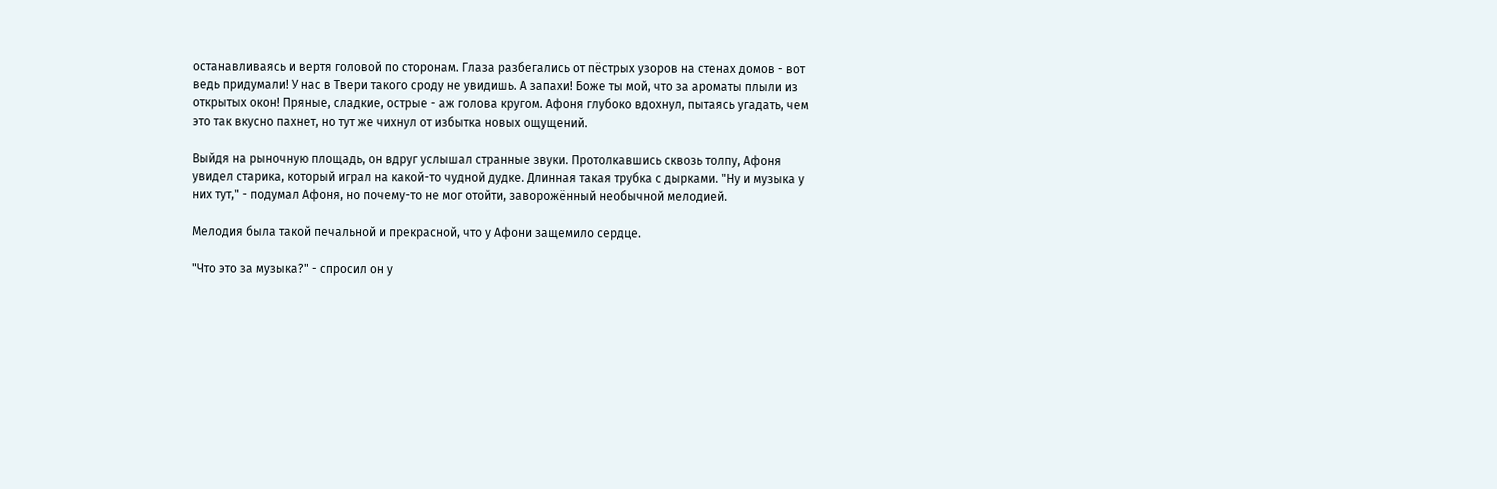останавливаясь и вертя головой по сторонам. Глаза разбегались от пёстрых узоров на стенах домов - вот ведь придумали! У нас в Твери такого сроду не увидишь. А запахи! Боже ты мой, что за ароматы плыли из открытых окон! Пряные, сладкие, острые - аж голова кругом. Афоня глубоко вдохнул, пытаясь угадать, чем это так вкусно пахнет, но тут же чихнул от избытка новых ощущений.

Выйдя на рыночную площадь, он вдруг услышал странные звуки. Протолкавшись сквозь толпу, Афоня увидел старика, который играл на какой-то чудной дудке. Длинная такая трубка с дырками. "Ну и музыка у них тут," - подумал Афоня, но почему-то не мог отойти, заворожённый необычной мелодией.

Мелодия была такой печальной и прекрасной, что у Афони защемило сердце.

"Что это за музыка?" - спросил он у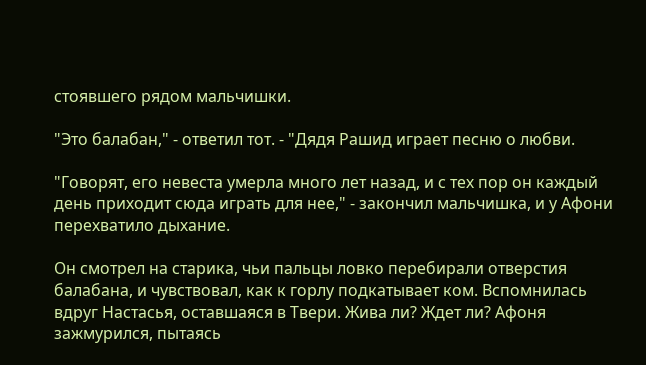стоявшего рядом мальчишки.

"Это балабан," - ответил тот. - "Дядя Рашид играет песню о любви.

"Говорят, его невеста умерла много лет назад, и с тех пор он каждый день приходит сюда играть для нее," - закончил мальчишка, и у Афони перехватило дыхание.

Он смотрел на старика, чьи пальцы ловко перебирали отверстия балабана, и чувствовал, как к горлу подкатывает ком. Вспомнилась вдруг Настасья, оставшаяся в Твери. Жива ли? Ждет ли? Афоня зажмурился, пытаясь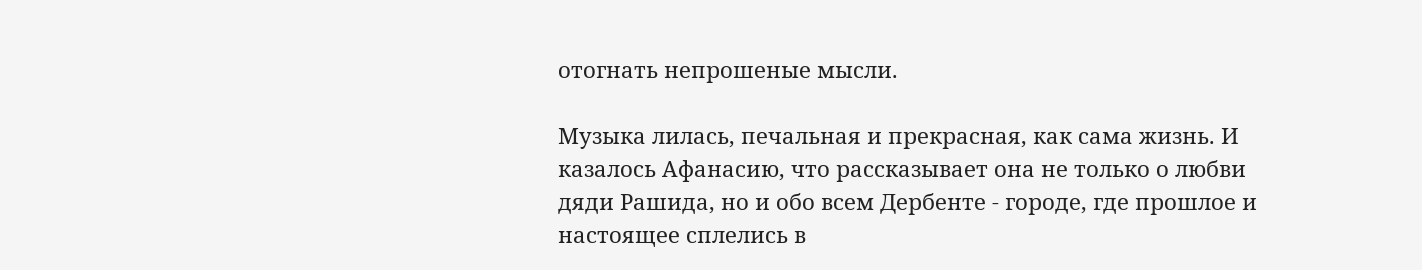отогнать непрошеные мысли.

Музыка лилась, печальная и прекрасная, как сама жизнь. И казалось Афанасию, что рассказывает она не только о любви дяди Рашида, но и обо всем Дербенте - городе, где прошлое и настоящее сплелись в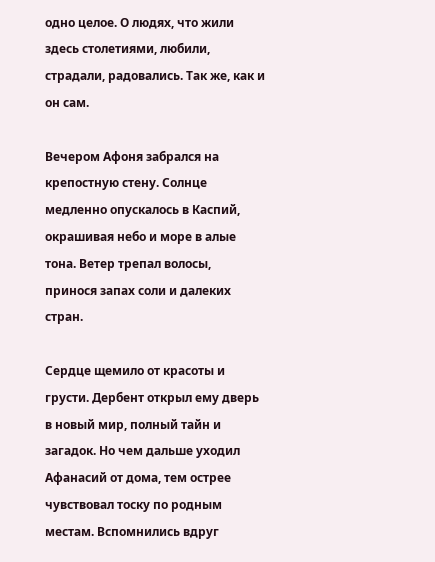одно целое. О людях, что жили здесь столетиями, любили, страдали, радовались. Так же, как и он сам.

Вечером Афоня забрался на крепостную стену. Солнце медленно опускалось в Каспий, окрашивая небо и море в алые тона. Ветер трепал волосы, принося запах соли и далеких стран.

Сердце щемило от красоты и грусти. Дербент открыл ему дверь в новый мир, полный тайн и загадок. Но чем дальше уходил Афанасий от дома, тем острее чувствовал тоску по родным местам. Вспомнились вдруг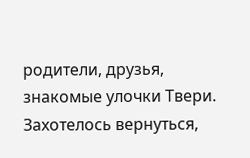родители, друзья, знакомые улочки Твери. Захотелось вернуться,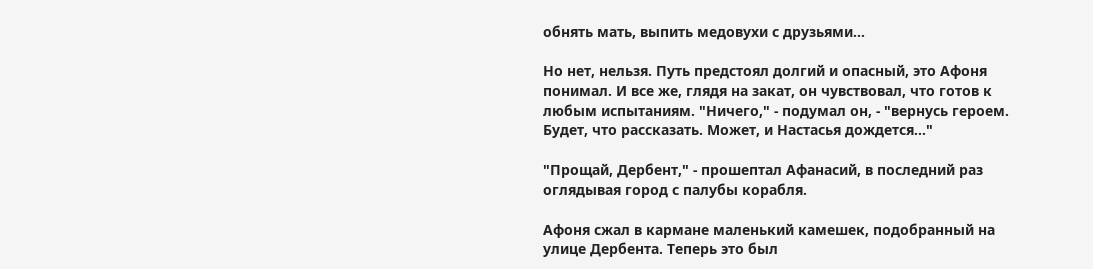обнять мать, выпить медовухи с друзьями...

Но нет, нельзя. Путь предстоял долгий и опасный, это Афоня понимал. И все же, глядя на закат, он чувствовал, что готов к любым испытаниям. "Ничего," - подумал он, - "вернусь героем. Будет, что рассказать. Может, и Настасья дождется..."

"Прощай, Дербент," - прошептал Афанасий, в последний раз оглядывая город с палубы корабля.

Афоня сжал в кармане маленький камешек, подобранный на улице Дербента. Теперь это был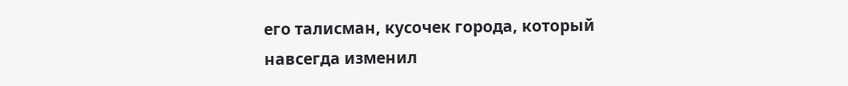его талисман, кусочек города, который навсегда изменил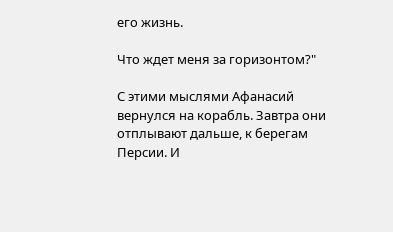его жизнь.

Что ждет меня за горизонтом?"

С этими мыслями Афанасий вернулся на корабль. Завтра они отплывают дальше, к берегам Персии. И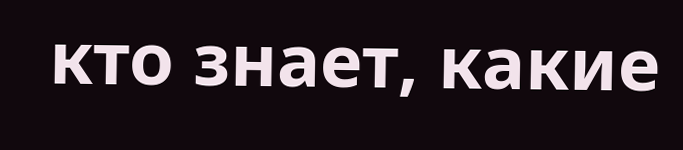кто знает, какие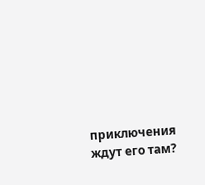приключения ждут его там?